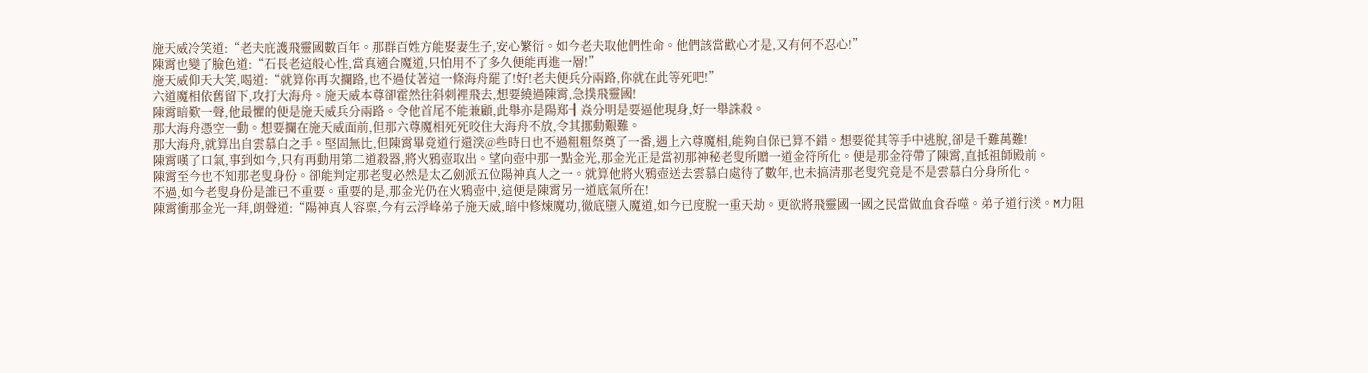施天威冷笑道:“老夫庇護飛靈國數百年。那群百姓方能娶妻生子,安心繁衍。如今老夫取他們性命。他們該當歡心才是,又有何不忍心!”
陳霄也變了臉色道:“石長老這般心性,當真適合魔道,只怕用不了多久便能再進一層!”
施天威仰天大笑,喝道:“就算你再次攔路,也不過仗著這一條海舟罷了!好!老夫便兵分兩路,你就在此等死吧!”
六道魔相依舊留下,攻打大海舟。施天威本尊卻霍然往斜刺裡飛去,想要繞過陳霄,急撲飛靈國!
陳霄暗歎一聲,他最懼的便是施天威兵分兩路。令他首尾不能兼顧,此舉亦是陽郑┨焱分明是要逼他現身,好一舉誅殺。
那大海舟憑空一動。想要攔在施天威面前,但那六尊魔相死死咬住大海舟不放,令其挪動艱難。
那大海舟,就算出自雲慕白之手。堅固無比,但陳霄畢竟道行還湥@些時日也不過粗粗祭奠了一番,遇上六尊魔相,能夠自保已算不錯。想要從其等手中逃脫,卻是千難萬難!
陳霄嘆了口氣,事到如今,只有再動用第二道殺器,將火鴉壺取出。望向壺中那一點金光,那金光正是當初那神秘老叟所贈一道金符所化。便是那金符帶了陳霄,直抵祖師殿前。
陳霄至今也不知那老叟身份。卻能判定那老叟必然是太乙劍派五位陽神真人之一。就算他將火鴉壺送去雲慕白處待了數年,也未搞清那老叟究竟是不是雲慕白分身所化。
不過,如今老叟身份是誰已不重要。重要的是,那金光仍在火鴉壺中,這便是陳霄另一道底氣所在!
陳霄衝那金光一拜,朗聲道:“陽神真人容稟,今有云浮峰弟子施天威,暗中修煉魔功,徹底墮入魔道,如今已度脫一重天劫。更欲將飛靈國一國之民當做血食吞噬。弟子道行湵。M力阻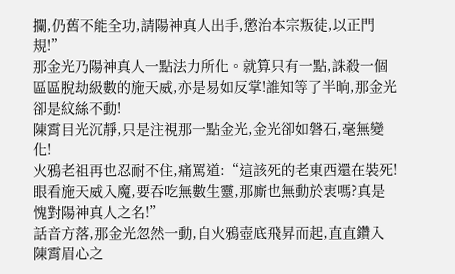攔,仍舊不能全功,請陽神真人出手,懲治本宗叛徒,以正門規!”
那金光乃陽神真人一點法力所化。就算只有一點,誅殺一個區區脫劫級數的施天威,亦是易如反掌!誰知等了半晌,那金光卻是紋絲不動!
陳霄目光沉靜,只是注視那一點金光,金光卻如磐石,毫無變化!
火鴉老祖再也忍耐不住,痛罵道:“這該死的老東西還在裝死!眼看施天威入魔,要吞吃無數生靈,那廝也無動於衷嗎?真是愧對陽神真人之名!”
話音方落,那金光忽然一動,自火鴉壺底飛昇而起,直直鑽入陳霄眉心之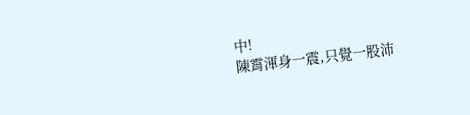中!
陳霄渾身一震,只覺一股沛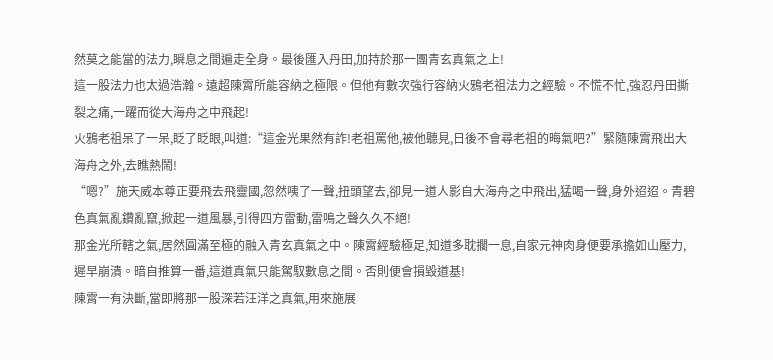然莫之能當的法力,瞬息之間遍走全身。最後匯入丹田,加持於那一團青玄真氣之上!
這一股法力也太過浩瀚。遠超陳霄所能容納之極限。但他有數次強行容納火鴉老祖法力之經驗。不慌不忙,強忍丹田撕裂之痛,一躍而從大海舟之中飛起!
火鴉老祖呆了一呆,眨了眨眼,叫道:“這金光果然有詐!老祖罵他,被他聽見,日後不會尋老祖的晦氣吧?”緊隨陳霄飛出大海舟之外,去瞧熱鬧!
“嗯?”施天威本尊正要飛去飛靈國,忽然咦了一聲,扭頭望去,卻見一道人影自大海舟之中飛出,猛喝一聲,身外迢迢。青碧色真氣亂鑽亂竄,掀起一道風暴,引得四方雷動,雷鳴之聲久久不絕!
那金光所轄之氣,居然圓滿至極的融入青玄真氣之中。陳霄經驗極足,知道多耽擱一息,自家元神肉身便要承擔如山壓力,遲早崩潰。暗自推算一番,這道真氣只能駕馭數息之間。否則便會損毀道基!
陳霄一有決斷,當即將那一股深若汪洋之真氣,用來施展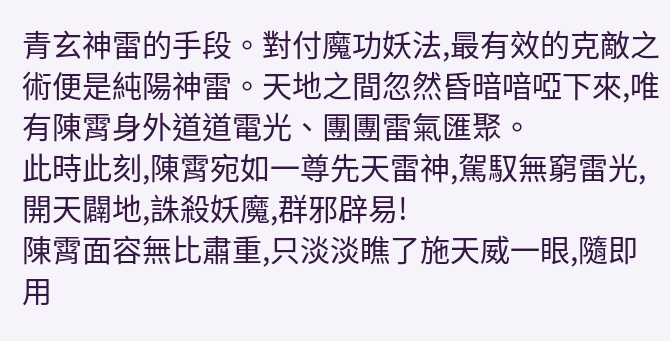青玄神雷的手段。對付魔功妖法,最有效的克敵之術便是純陽神雷。天地之間忽然昏暗喑啞下來,唯有陳霄身外道道電光、團團雷氣匯聚。
此時此刻,陳霄宛如一尊先天雷神,駕馭無窮雷光,開天闢地,誅殺妖魔,群邪辟易!
陳霄面容無比肅重,只淡淡瞧了施天威一眼,隨即用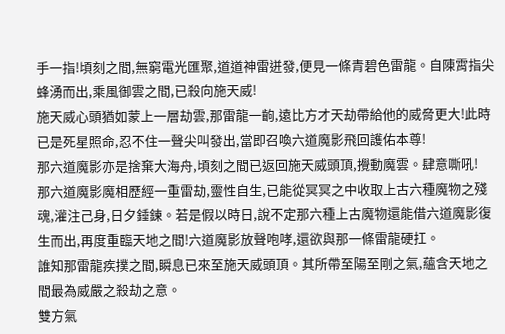手一指!頃刻之間,無窮電光匯聚,道道神雷迸發,便見一條青碧色雷龍。自陳霄指尖蜂湧而出,乘風御雲之間,已殺向施天威!
施天威心頭猶如蒙上一層劫雲,那雷龍一齣,遠比方才天劫帶給他的威脅更大!此時已是死星照命,忍不住一聲尖叫發出,當即召喚六道魔影飛回護佑本尊!
那六道魔影亦是捨棄大海舟,頃刻之間已返回施天威頭頂,攪動魔雲。肆意嘶吼!
那六道魔影魔相歷經一重雷劫,靈性自生,已能從冥冥之中收取上古六種魔物之殘魂,灌注己身,日夕錘鍊。若是假以時日,說不定那六種上古魔物還能借六道魔影復生而出,再度重臨天地之間!六道魔影放聲咆哮,還欲與那一條雷龍硬扛。
誰知那雷龍疾撲之間,瞬息已來至施天威頭頂。其所帶至陽至剛之氣,蘊含天地之間最為威嚴之殺劫之意。
雙方氣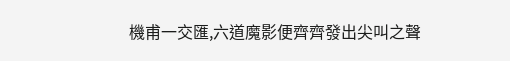機甫一交匯,六道魔影便齊齊發出尖叫之聲